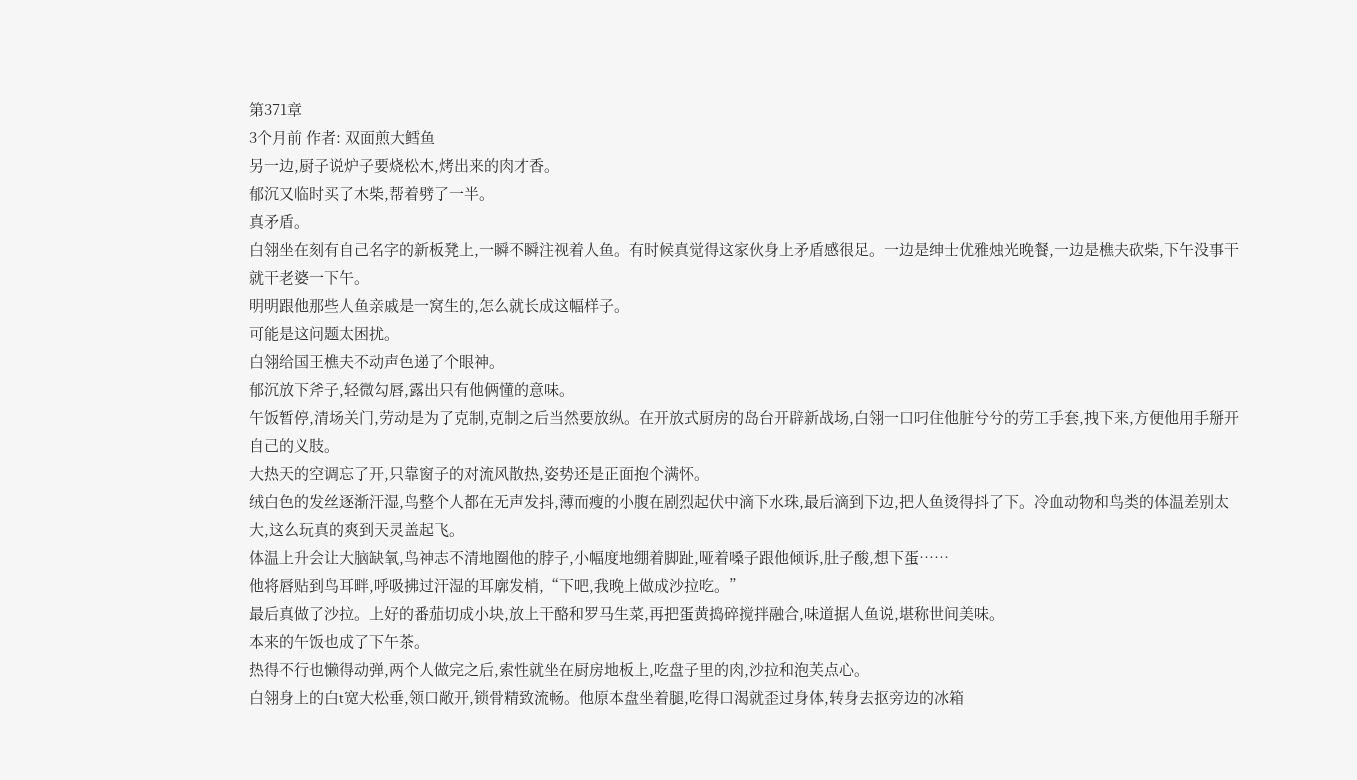第371章
3个月前 作者: 双面煎大鳕鱼
另一边,厨子说炉子要烧松木,烤出来的肉才香。
郁沉又临时买了木柴,帮着劈了一半。
真矛盾。
白翎坐在刻有自己名字的新板凳上,一瞬不瞬注视着人鱼。有时候真觉得这家伙身上矛盾感很足。一边是绅士优雅烛光晚餐,一边是樵夫砍柴,下午没事干就干老婆一下午。
明明跟他那些人鱼亲戚是一窝生的,怎么就长成这幅样子。
可能是这问题太困扰。
白翎给国王樵夫不动声色递了个眼神。
郁沉放下斧子,轻微勾唇,露出只有他俩懂的意味。
午饭暂停,清场关门,劳动是为了克制,克制之后当然要放纵。在开放式厨房的岛台开辟新战场,白翎一口叼住他脏兮兮的劳工手套,拽下来,方便他用手掰开自己的义肢。
大热天的空调忘了开,只靠窗子的对流风散热,姿势还是正面抱个满怀。
绒白色的发丝逐渐汗湿,鸟整个人都在无声发抖,薄而瘦的小腹在剧烈起伏中滴下水珠,最后滴到下边,把人鱼烫得抖了下。冷血动物和鸟类的体温差别太大,这么玩真的爽到天灵盖起飞。
体温上升会让大脑缺氧,鸟神志不清地圈他的脖子,小幅度地绷着脚趾,哑着嗓子跟他倾诉,肚子酸,想下蛋……
他将唇贴到鸟耳畔,呼吸拂过汗湿的耳廓发梢,“下吧,我晚上做成沙拉吃。”
最后真做了沙拉。上好的番茄切成小块,放上干酪和罗马生菜,再把蛋黄捣碎搅拌融合,味道据人鱼说,堪称世间美味。
本来的午饭也成了下午茶。
热得不行也懒得动弹,两个人做完之后,索性就坐在厨房地板上,吃盘子里的肉,沙拉和泡芙点心。
白翎身上的白t宽大松垂,领口敞开,锁骨精致流畅。他原本盘坐着腿,吃得口渴就歪过身体,转身去抠旁边的冰箱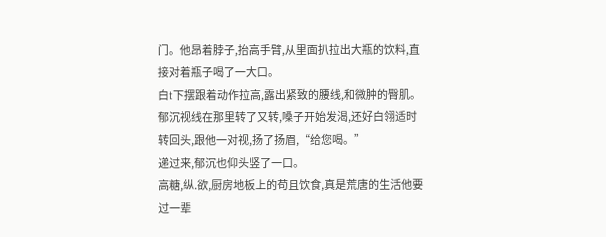门。他昂着脖子,抬高手臂,从里面扒拉出大瓶的饮料,直接对着瓶子喝了一大口。
白t下摆跟着动作拉高,露出紧致的腰线,和微肿的臀肌。
郁沉视线在那里转了又转,嗓子开始发渴,还好白翎适时转回头,跟他一对视,扬了扬眉,“给您喝。”
递过来,郁沉也仰头竖了一口。
高糖,纵.欲,厨房地板上的苟且饮食,真是荒唐的生活他要过一辈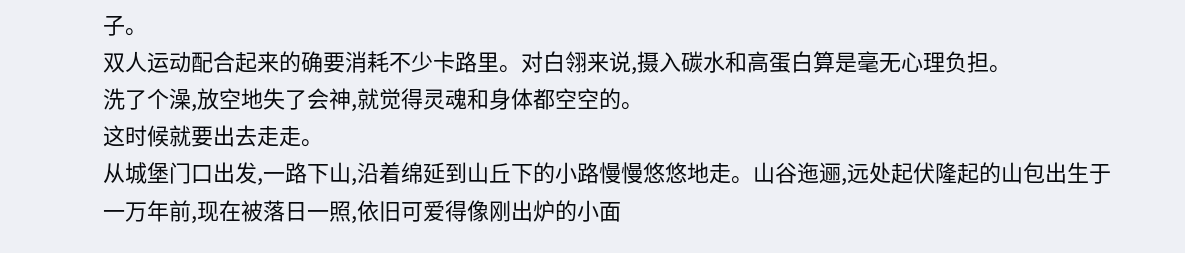子。
双人运动配合起来的确要消耗不少卡路里。对白翎来说,摄入碳水和高蛋白算是毫无心理负担。
洗了个澡,放空地失了会神,就觉得灵魂和身体都空空的。
这时候就要出去走走。
从城堡门口出发,一路下山,沿着绵延到山丘下的小路慢慢悠悠地走。山谷迤逦,远处起伏隆起的山包出生于一万年前,现在被落日一照,依旧可爱得像刚出炉的小面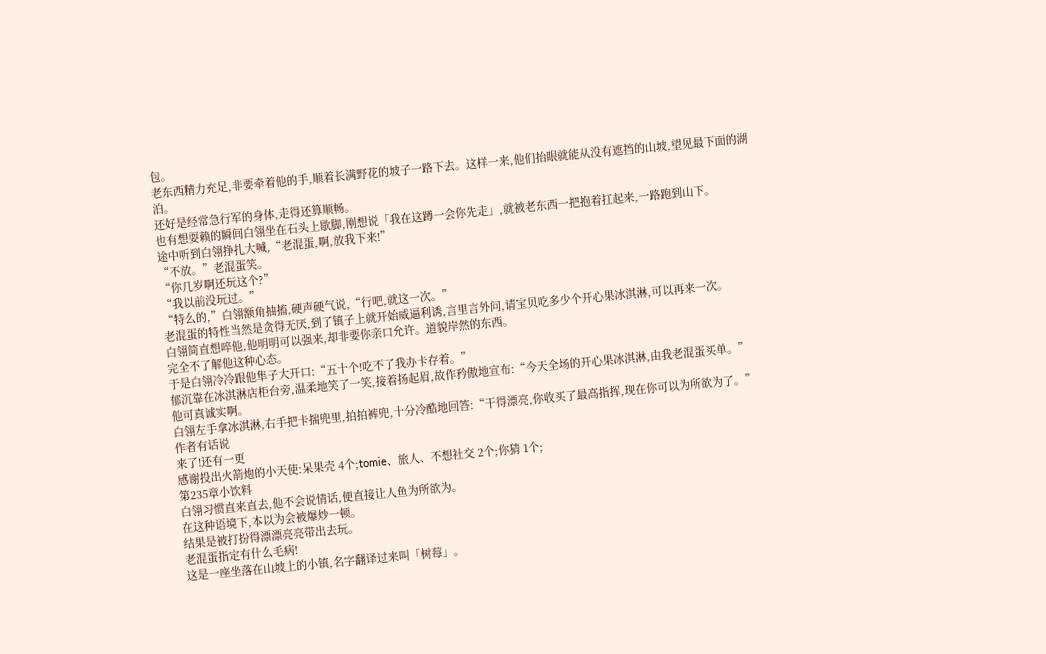包。
老东西精力充足,非要牵着他的手,顺着长满野花的坡子一路下去。这样一来,他们抬眼就能从没有遮挡的山坡,望见最下面的湖泊。
还好是经常急行军的身体,走得还算顺畅。
也有想耍赖的瞬间白翎坐在石头上歇脚,刚想说「我在这蹲一会你先走」,就被老东西一把抱着扛起来,一路跑到山下。
途中听到白翎挣扎大喊,“老混蛋,啊,放我下来!”
“不放。”老混蛋笑。
“你几岁啊还玩这个?”
“我以前没玩过。”
“特么的,”白翎额角抽搐,硬声硬气说,“行吧,就这一次。”
老混蛋的特性当然是贪得无厌,到了镇子上就开始威逼利诱,言里言外问,请宝贝吃多少个开心果冰淇淋,可以再来一次。
白翎简直想啐他,他明明可以强来,却非要你亲口允许。道貌岸然的东西。
完全不了解他这种心态。
于是白翎冷冷跟他隼子大开口:“五十个!吃不了我办卡存着。”
郁沉靠在冰淇淋店柜台旁,温柔地笑了一笑,接着扬起眉,故作矜傲地宣布:“今天全场的开心果冰淇淋,由我老混蛋买单。”
他可真诚实啊。
白翎左手拿冰淇淋,右手把卡揣兜里,拍拍裤兜,十分冷酷地回答:“干得漂亮,你收买了最高指挥,现在你可以为所欲为了。”
作者有话说
来了!还有一更
感谢投出火箭炮的小天使:呆果壳 4个;tomie、旅人、不想社交 2个;你猜 1个;
第235章小饮料
白翎习惯直来直去,他不会说情话,便直接让人鱼为所欲为。
在这种语境下,本以为会被爆炒一顿。
结果是被打扮得漂漂亮亮带出去玩。
老混蛋指定有什么毛病!
这是一座坐落在山坡上的小镇,名字翻译过来叫「树莓」。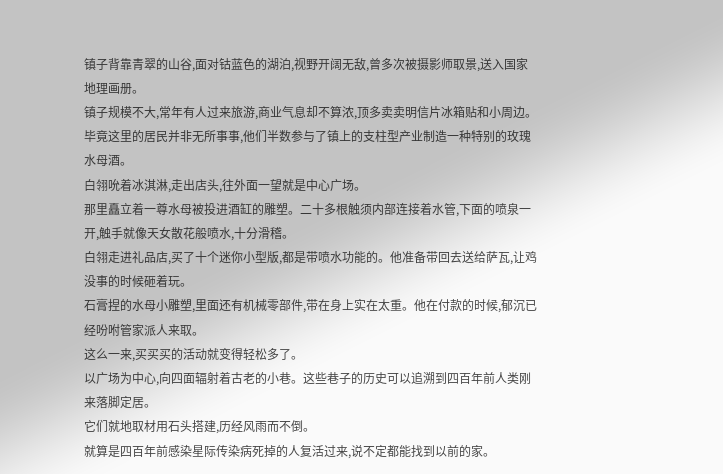镇子背靠青翠的山谷,面对钴蓝色的湖泊,视野开阔无敌,曾多次被摄影师取景,送入国家地理画册。
镇子规模不大,常年有人过来旅游,商业气息却不算浓,顶多卖卖明信片冰箱贴和小周边。毕竟这里的居民并非无所事事,他们半数参与了镇上的支柱型产业制造一种特别的玫瑰水母酒。
白翎吮着冰淇淋,走出店头,往外面一望就是中心广场。
那里矗立着一尊水母被投进酒缸的雕塑。二十多根触须内部连接着水管,下面的喷泉一开,触手就像天女散花般喷水,十分滑稽。
白翎走进礼品店,买了十个迷你小型版,都是带喷水功能的。他准备带回去送给萨瓦,让鸡没事的时候砸着玩。
石膏捏的水母小雕塑,里面还有机械零部件,带在身上实在太重。他在付款的时候,郁沉已经吩咐管家派人来取。
这么一来,买买买的活动就变得轻松多了。
以广场为中心,向四面辐射着古老的小巷。这些巷子的历史可以追溯到四百年前人类刚来落脚定居。
它们就地取材用石头搭建,历经风雨而不倒。
就算是四百年前感染星际传染病死掉的人复活过来,说不定都能找到以前的家。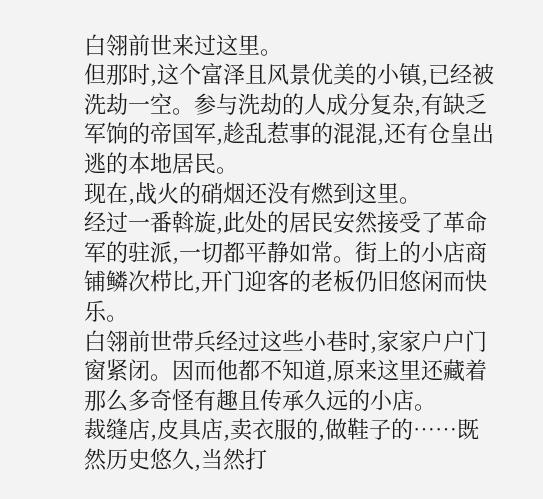白翎前世来过这里。
但那时,这个富泽且风景优美的小镇,已经被洗劫一空。参与洗劫的人成分复杂,有缺乏军饷的帝国军,趁乱惹事的混混,还有仓皇出逃的本地居民。
现在,战火的硝烟还没有燃到这里。
经过一番斡旋,此处的居民安然接受了革命军的驻派,一切都平静如常。街上的小店商铺鳞次栉比,开门迎客的老板仍旧悠闲而快乐。
白翎前世带兵经过这些小巷时,家家户户门窗紧闭。因而他都不知道,原来这里还藏着那么多奇怪有趣且传承久远的小店。
裁缝店,皮具店,卖衣服的,做鞋子的……既然历史悠久,当然打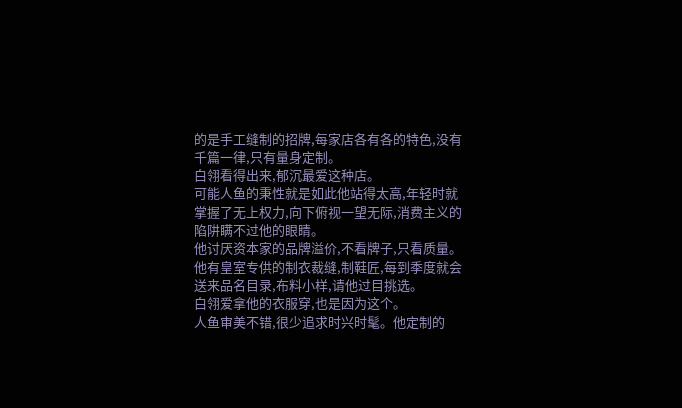的是手工缝制的招牌,每家店各有各的特色,没有千篇一律,只有量身定制。
白翎看得出来,郁沉最爱这种店。
可能人鱼的秉性就是如此他站得太高,年轻时就掌握了无上权力,向下俯视一望无际,消费主义的陷阱瞒不过他的眼睛。
他讨厌资本家的品牌溢价,不看牌子,只看质量。他有皇室专供的制衣裁缝,制鞋匠,每到季度就会送来品名目录,布料小样,请他过目挑选。
白翎爱拿他的衣服穿,也是因为这个。
人鱼审美不错,很少追求时兴时髦。他定制的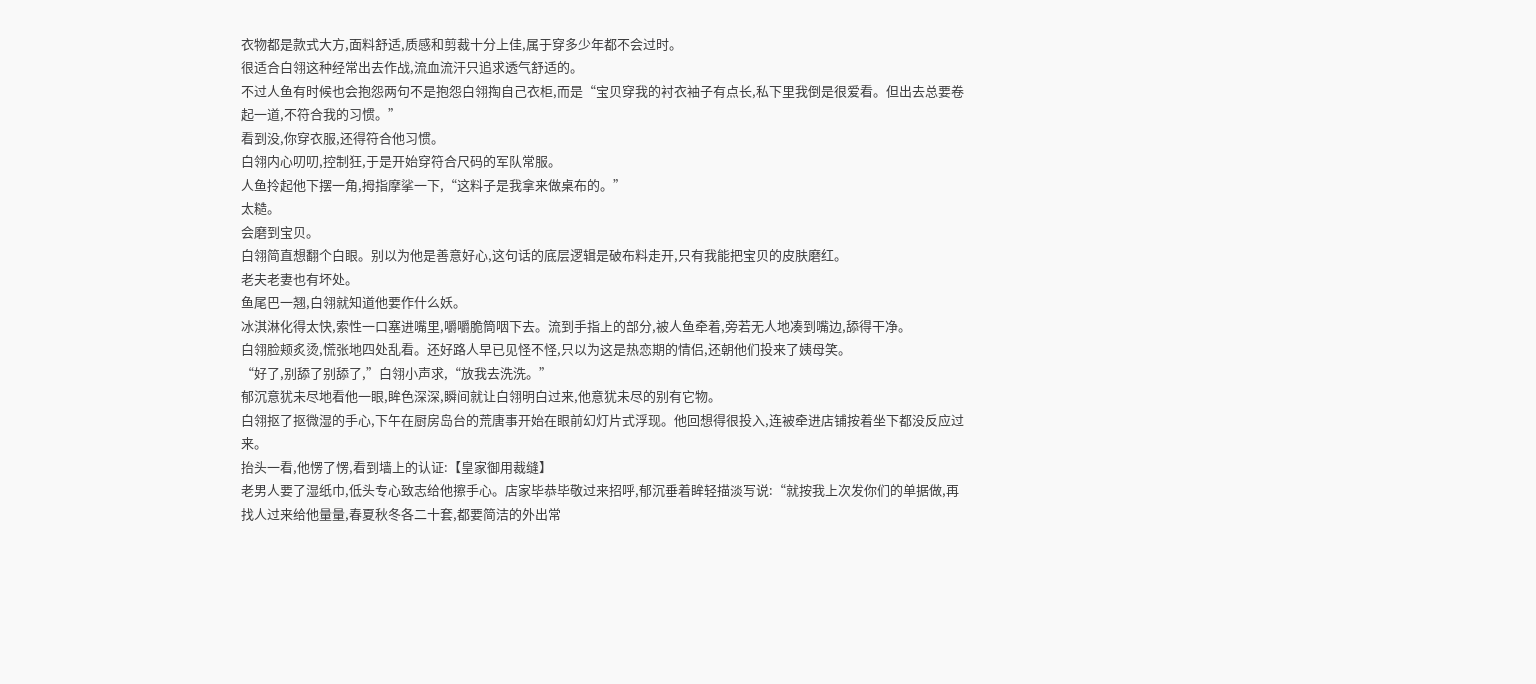衣物都是款式大方,面料舒适,质感和剪裁十分上佳,属于穿多少年都不会过时。
很适合白翎这种经常出去作战,流血流汗只追求透气舒适的。
不过人鱼有时候也会抱怨两句不是抱怨白翎掏自己衣柜,而是“宝贝穿我的衬衣袖子有点长,私下里我倒是很爱看。但出去总要卷起一道,不符合我的习惯。”
看到没,你穿衣服,还得符合他习惯。
白翎内心叨叨,控制狂,于是开始穿符合尺码的军队常服。
人鱼拎起他下摆一角,拇指摩挲一下,“这料子是我拿来做桌布的。”
太糙。
会磨到宝贝。
白翎简直想翻个白眼。别以为他是善意好心,这句话的底层逻辑是破布料走开,只有我能把宝贝的皮肤磨红。
老夫老妻也有坏处。
鱼尾巴一翘,白翎就知道他要作什么妖。
冰淇淋化得太快,索性一口塞进嘴里,嚼嚼脆筒咽下去。流到手指上的部分,被人鱼牵着,旁若无人地凑到嘴边,舔得干净。
白翎脸颊炙烫,慌张地四处乱看。还好路人早已见怪不怪,只以为这是热恋期的情侣,还朝他们投来了姨母笑。
“好了,别舔了别舔了,”白翎小声求,“放我去洗洗。”
郁沉意犹未尽地看他一眼,眸色深深,瞬间就让白翎明白过来,他意犹未尽的别有它物。
白翎抠了抠微湿的手心,下午在厨房岛台的荒唐事开始在眼前幻灯片式浮现。他回想得很投入,连被牵进店铺按着坐下都没反应过来。
抬头一看,他愣了愣,看到墙上的认证:【皇家御用裁缝】
老男人要了湿纸巾,低头专心致志给他擦手心。店家毕恭毕敬过来招呼,郁沉垂着眸轻描淡写说:“就按我上次发你们的单据做,再找人过来给他量量,春夏秋冬各二十套,都要简洁的外出常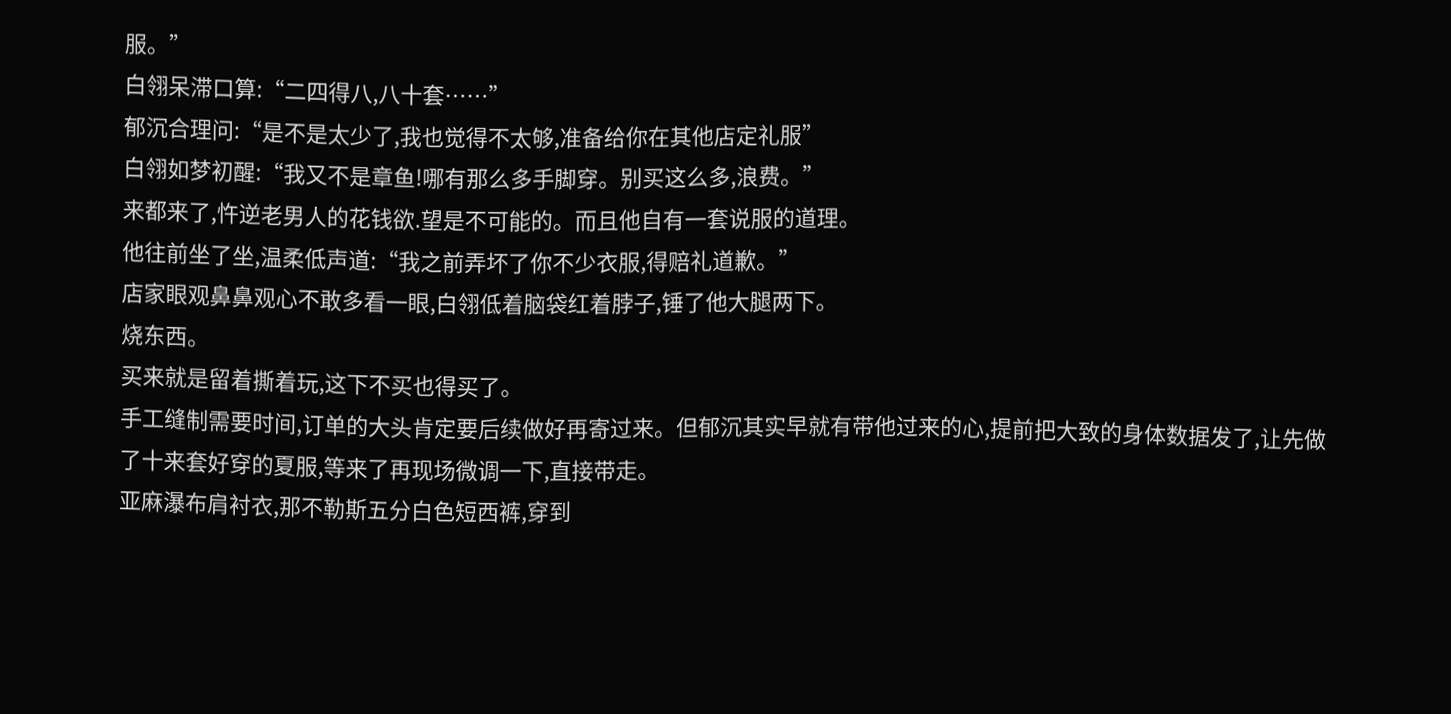服。”
白翎呆滞口算:“二四得八,八十套……”
郁沉合理问:“是不是太少了,我也觉得不太够,准备给你在其他店定礼服”
白翎如梦初醒:“我又不是章鱼!哪有那么多手脚穿。别买这么多,浪费。”
来都来了,忤逆老男人的花钱欲.望是不可能的。而且他自有一套说服的道理。
他往前坐了坐,温柔低声道:“我之前弄坏了你不少衣服,得赔礼道歉。”
店家眼观鼻鼻观心不敢多看一眼,白翎低着脑袋红着脖子,锤了他大腿两下。
烧东西。
买来就是留着撕着玩,这下不买也得买了。
手工缝制需要时间,订单的大头肯定要后续做好再寄过来。但郁沉其实早就有带他过来的心,提前把大致的身体数据发了,让先做了十来套好穿的夏服,等来了再现场微调一下,直接带走。
亚麻瀑布肩衬衣,那不勒斯五分白色短西裤,穿到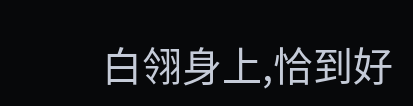白翎身上,恰到好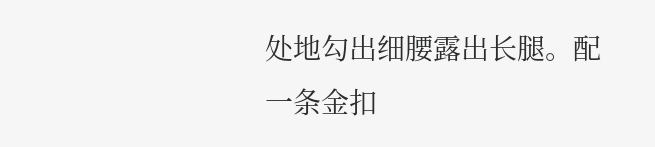处地勾出细腰露出长腿。配一条金扣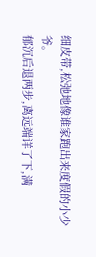细皮带,松弛地像谁家跑出来度假的小少爷。
郁沉后退两步,离远端详了下,满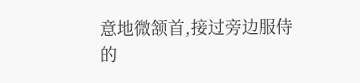意地微颔首,接过旁边服侍的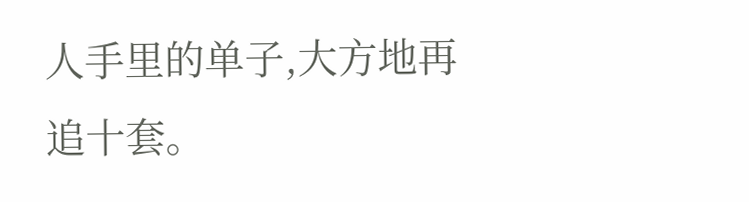人手里的单子,大方地再追十套。